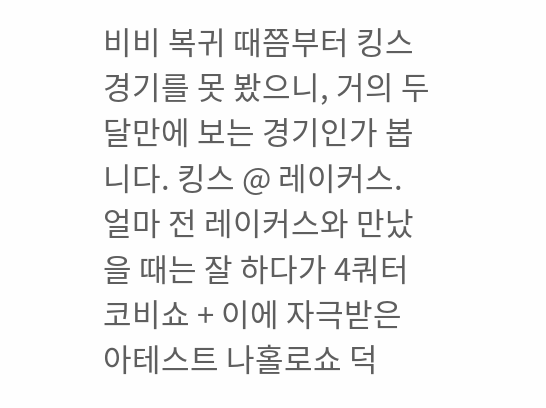비비 복귀 때쯤부터 킹스 경기를 못 봤으니, 거의 두 달만에 보는 경기인가 봅니다. 킹스 @ 레이커스. 얼마 전 레이커스와 만났을 때는 잘 하다가 4쿼터 코비쇼 + 이에 자극받은 아테스트 나홀로쇼 덕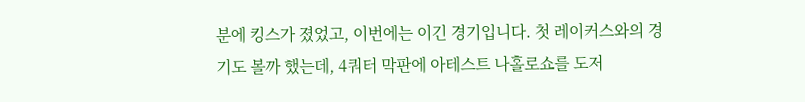분에 킹스가 졌었고, 이번에는 이긴 경기입니다. 첫 레이커스와의 경기도 볼까 했는데, 4쿼터 막판에 아테스트 나홀로쇼를 도저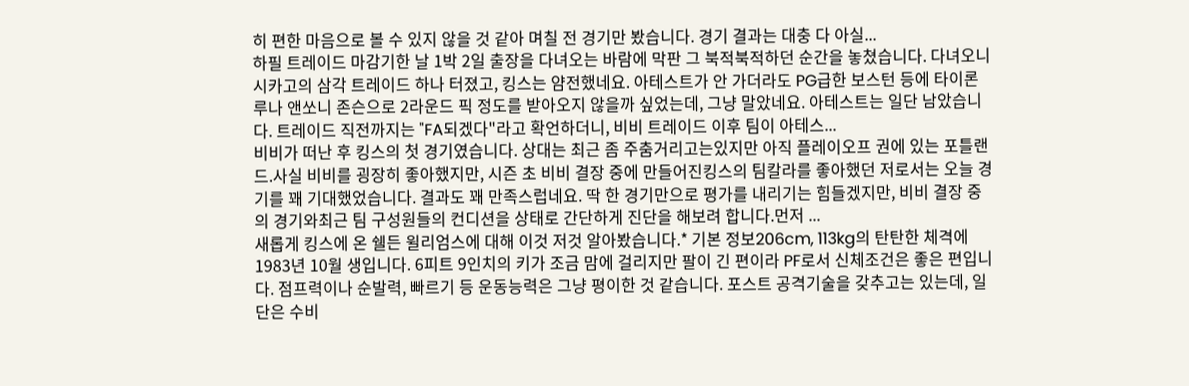히 편한 마음으로 볼 수 있지 않을 것 같아 며칠 전 경기만 봤습니다. 경기 결과는 대충 다 아실...
하필 트레이드 마감기한 날 1박 2일 출장을 다녀오는 바람에 막판 그 북적북적하던 순간을 놓쳤습니다. 다녀오니 시카고의 삼각 트레이드 하나 터졌고, 킹스는 얌전했네요. 아테스트가 안 가더라도 PG급한 보스턴 등에 타이론 루나 앤쏘니 존슨으로 2라운드 픽 정도를 받아오지 않을까 싶었는데, 그냥 말았네요. 아테스트는 일단 남았습니다. 트레이드 직전까지는 "FA되겠다"라고 확언하더니, 비비 트레이드 이후 팀이 아테스...
비비가 떠난 후 킹스의 첫 경기였습니다. 상대는 최근 좀 주춤거리고는있지만 아직 플레이오프 권에 있는 포틀랜드.사실 비비를 굉장히 좋아했지만, 시즌 초 비비 결장 중에 만들어진킹스의 팀칼라를 좋아했던 저로서는 오늘 경기를 꽤 기대했었습니다. 결과도 꽤 만족스럽네요. 딱 한 경기만으로 평가를 내리기는 힘들겠지만, 비비 결장 중의 경기와최근 팀 구성원들의 컨디션을 상태로 간단하게 진단을 해보려 합니다.먼저 ...
새롭게 킹스에 온 쉘든 윌리엄스에 대해 이것 저것 알아봤습니다.* 기본 정보206cm, 113kg의 탄탄한 체격에 1983년 10월 생입니다. 6피트 9인치의 키가 조금 맘에 걸리지만 팔이 긴 편이라 PF로서 신체조건은 좋은 편입니다. 점프력이나 순발력, 빠르기 등 운동능력은 그냥 평이한 것 같습니다. 포스트 공격기술을 갖추고는 있는데, 일단은 수비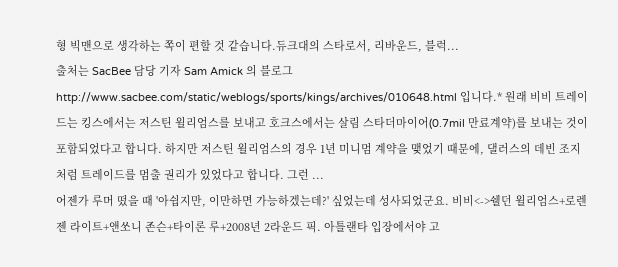형 빅맨으로 생각하는 쪽이 편할 것 같습니다.듀크대의 스타로서, 리바운드, 블럭...
출처는 SacBee 담당 기자 Sam Amick 의 블로그 http://www.sacbee.com/static/weblogs/sports/kings/archives/010648.html 입니다.* 원래 비비 트레이드는 킹스에서는 저스틴 윌리엄스를 보내고 호크스에서는 살림 스타더마이어(0.7mil 만료계약)를 보내는 것이 포함되었다고 합니다. 하지만 저스틴 윌리엄스의 경우 1년 미니멈 계약을 맺었기 때문에, 댈러스의 데빈 조지처럼 트레이드를 멈출 권리가 있었다고 합니다. 그런 ...
어젠가 루머 떴을 때 '아쉽지만, 이만하면 가능하겠는데?' 싶었는데 성사되었군요. 비비<->쉘던 윌리엄스+로렌젠 라이트+앤쏘니 존슨+타이론 루+2008년 2라운드 픽. 아틀랜타 입장에서야 고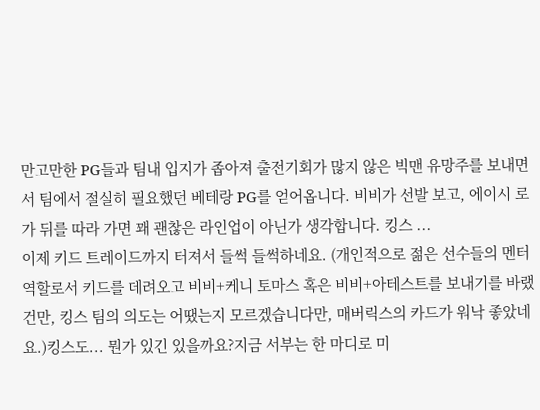만고만한 PG들과 팀내 입지가 좁아져 출전기회가 많지 않은 빅맨 유망주를 보내면서 팀에서 절실히 필요했던 베테랑 PG를 얻어옵니다. 비비가 선발 보고, 에이시 로가 뒤를 따라 가면 꽤 괜찮은 라인업이 아닌가 생각합니다. 킹스 ...
이제 키드 트레이드까지 터져서 들썩 들썩하네요. (개인적으로 젊은 선수들의 멘터 역할로서 키드를 데려오고 비비+케니 토마스 혹은 비비+아테스트를 보내기를 바랬건만, 킹스 팀의 의도는 어땠는지 모르겠습니다만, 매버릭스의 카드가 워낙 좋았네요.)킹스도... 뭔가 있긴 있을까요?지금 서부는 한 마디로 미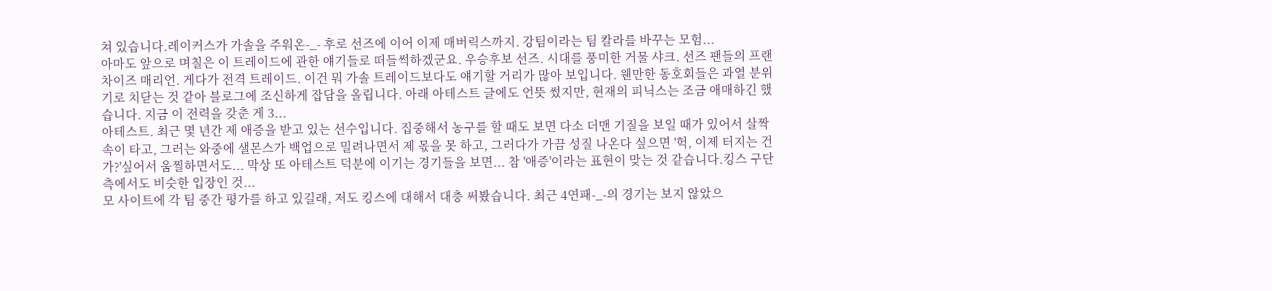쳐 있습니다.레이커스가 가솔을 주워온-_- 후로 선즈에 이어 이제 매버릭스까지. 강팀이라는 팀 칼라를 바꾸는 모험...
아마도 앞으로 며칠은 이 트레이드에 관한 얘기들로 떠들썩하겠군요. 우승후보 선즈. 시대를 풍미한 거물 샤크. 선즈 팬들의 프랜차이즈 매리언. 게다가 전격 트레이드. 이건 뭐 가솔 트레이드보다도 얘기할 거리가 많아 보입니다. 웬만한 동호회들은 과열 분위기로 치닫는 것 같아 블로그에 조신하게 잡담을 올립니다. 아래 아테스트 글에도 언뜻 썼지만, 현재의 피닉스는 조금 애매하긴 했습니다. 지금 이 전력을 갖춘 게 3...
아테스트. 최근 몇 년간 제 애증을 받고 있는 선수입니다. 집중해서 농구를 할 때도 보면 다소 더맨 기질을 보일 때가 있어서 살짝 속이 타고, 그러는 와중에 샐몬스가 백업으로 밀려나면서 제 몫을 못 하고, 그러다가 가끔 성질 나온다 싶으면 '헉, 이제 터지는 건가?'싶어서 움찔하면서도... 막상 또 아테스트 덕분에 이기는 경기들을 보면... 참 '애증'이라는 표현이 맞는 것 같습니다.킹스 구단 측에서도 비슷한 입장인 것...
모 사이트에 각 팀 중간 평가를 하고 있길래, 저도 킹스에 대해서 대충 써봤습니다. 최근 4연패-_-의 경기는 보지 않았으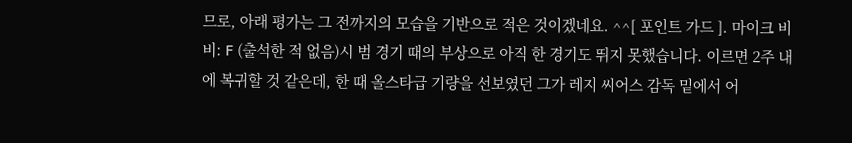므로, 아래 평가는 그 전까지의 모습을 기반으로 적은 것이겠네요. ^^[ 포인트 가드 ]. 마이크 비비: F (출석한 적 없음)시 범 경기 때의 부상으로 아직 한 경기도 뛰지 못했습니다. 이르면 2주 내에 복귀할 것 같은데, 한 때 올스타급 기량을 선보였던 그가 레지 씨어스 감독 밑에서 어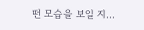떤 모습을 보일 지...